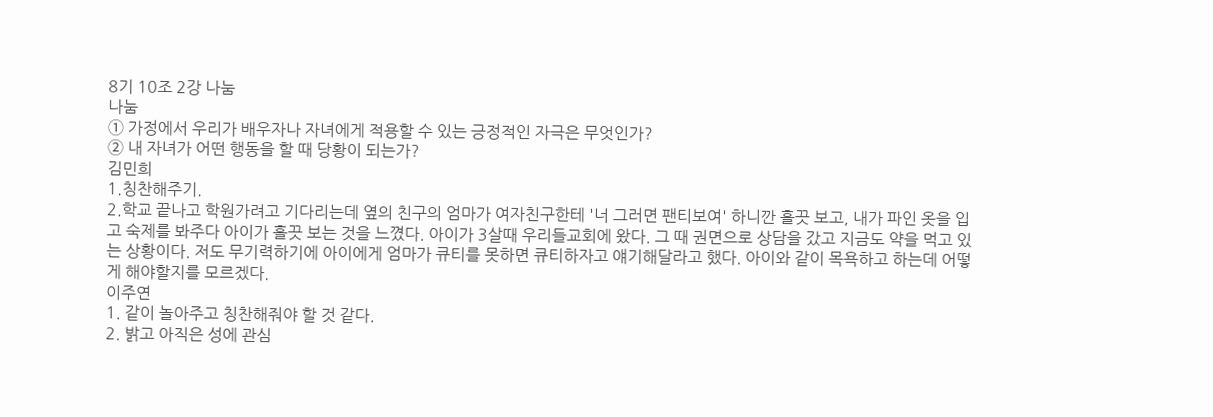8기 10조 2강 나눔
나눔
① 가정에서 우리가 배우자나 자녀에게 적용할 수 있는 긍정적인 자극은 무엇인가?
② 내 자녀가 어떤 행동을 할 때 당황이 되는가?
김민희
1.칭찬해주기.
2.학교 끝나고 학원가려고 기다리는데 옆의 친구의 엄마가 여자친구한테 '너 그러면 팬티보여' 하니깐 흘끗 보고, 내가 파인 옷을 입고 숙제를 봐주다 아이가 흘끗 보는 것을 느꼈다. 아이가 3살때 우리들교회에 왔다. 그 때 권면으로 상담을 갔고 지금도 약을 먹고 있는 상황이다. 저도 무기력하기에 아이에게 엄마가 큐티를 못하면 큐티하자고 얘기해달라고 했다. 아이와 같이 목욕하고 하는데 어떻게 해야할지를 모르겠다.
이주연
1. 같이 놀아주고 칭찬해줘야 할 것 같다.
2. 밝고 아직은 성에 관심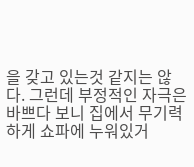을 갖고 있는것 같지는 않다. 그런데 부정적인 자극은 바쁘다 보니 집에서 무기력하게 쇼파에 누워있거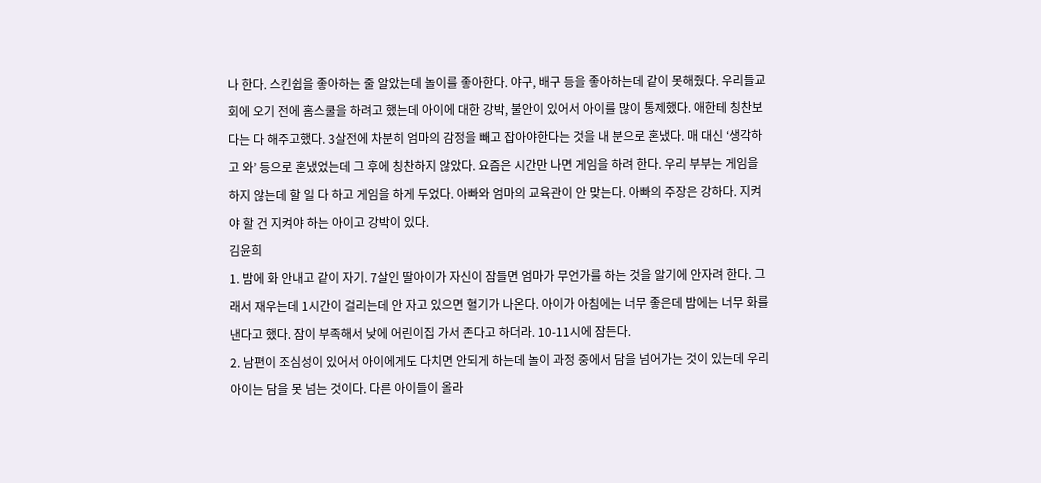나 한다. 스킨쉽을 좋아하는 줄 알았는데 놀이를 좋아한다. 야구, 배구 등을 좋아하는데 같이 못해줬다. 우리들교회에 오기 전에 홈스쿨을 하려고 했는데 아이에 대한 강박, 불안이 있어서 아이를 많이 통제했다. 애한테 칭찬보다는 다 해주고했다. 3살전에 차분히 엄마의 감정을 빼고 잡아야한다는 것을 내 분으로 혼냈다. 매 대신 ‘생각하고 와’ 등으로 혼냈었는데 그 후에 칭찬하지 않았다. 요즘은 시간만 나면 게임을 하려 한다. 우리 부부는 게임을 하지 않는데 할 일 다 하고 게임을 하게 두었다. 아빠와 엄마의 교육관이 안 맞는다. 아빠의 주장은 강하다. 지켜야 할 건 지켜야 하는 아이고 강박이 있다.
김윤희
1. 밤에 화 안내고 같이 자기. 7살인 딸아이가 자신이 잠들면 엄마가 무언가를 하는 것을 알기에 안자려 한다. 그래서 재우는데 1시간이 걸리는데 안 자고 있으면 혈기가 나온다. 아이가 아침에는 너무 좋은데 밤에는 너무 화를 낸다고 했다. 잠이 부족해서 낮에 어린이집 가서 존다고 하더라. 10-11시에 잠든다.
2. 남편이 조심성이 있어서 아이에게도 다치면 안되게 하는데 놀이 과정 중에서 담을 넘어가는 것이 있는데 우리 아이는 담을 못 넘는 것이다. 다른 아이들이 올라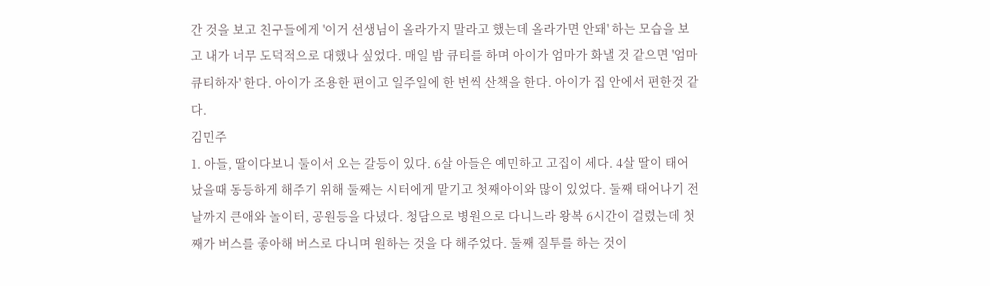간 것을 보고 친구들에게 '이거 선생님이 올라가지 말라고 했는데 올라가면 안돼' 하는 모습을 보고 내가 너무 도덕적으로 대했나 싶었다. 매일 밤 큐티를 하며 아이가 엄마가 화낼 것 같으면 '엄마 큐티하자' 한다. 아이가 조용한 편이고 일주일에 한 번씩 산책을 한다. 아이가 집 안에서 편한것 같다.
김민주
1. 아들, 딸이다보니 둘이서 오는 갈등이 있다. 6살 아들은 예민하고 고집이 세다. 4살 딸이 태어났을때 동등하게 해주기 위해 둘째는 시터에게 맡기고 첫째아이와 많이 있었다. 둘째 태어나기 전날까지 큰애와 놀이터, 공원등을 다녔다. 청담으로 병원으로 다니느라 왕복 6시간이 걸렸는데 첫째가 버스를 좋아해 버스로 다니며 원하는 것을 다 해주었다. 둘째 질투를 하는 것이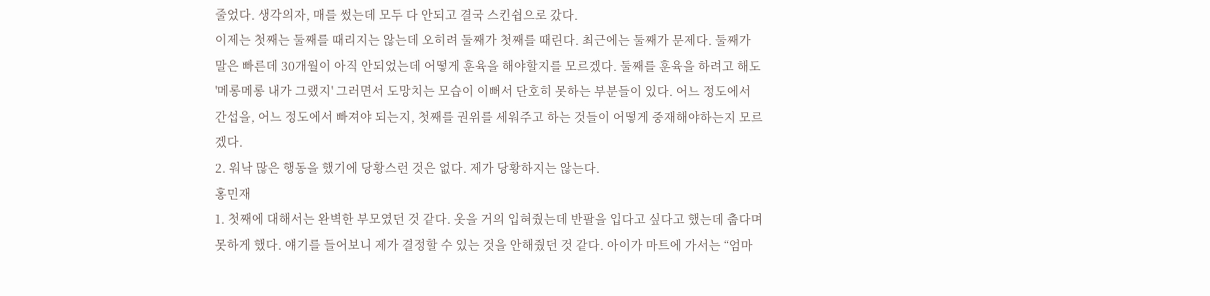줄었다. 생각의자, 매를 썼는데 모두 다 안되고 결국 스킨쉽으로 갔다.
이제는 첫째는 둘째를 때리지는 않는데 오히려 둘째가 첫째를 때린다. 최근에는 둘째가 문제다. 둘째가 말은 빠른데 30개월이 아직 안되었는데 어떻게 훈육을 해야할지를 모르겠다. 둘째를 훈육을 하려고 해도 '메롱메롱 내가 그랬지' 그러면서 도망치는 모습이 이뻐서 단호히 못하는 부분들이 있다. 어느 정도에서 간섭을, 어느 정도에서 빠져야 되는지, 첫째를 권위를 세워주고 하는 것들이 어떻게 중재해야하는지 모르겠다.
2. 워낙 많은 행동을 했기에 당황스런 것은 없다. 제가 당황하지는 않는다.
홍민재
1. 첫째에 대해서는 완벽한 부모였던 것 같다. 옷을 거의 입혀줬는데 반팔을 입다고 싶다고 했는데 춥다며 못하게 했다. 얘기를 들어보니 제가 결정할 수 있는 것을 안해줬던 것 같다. 아이가 마트에 가서는 “엄마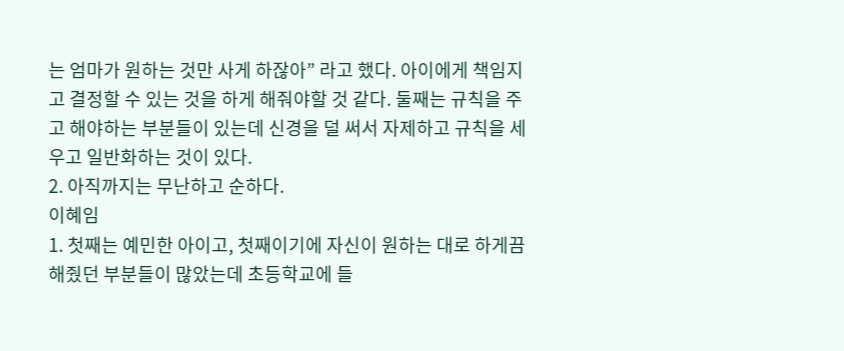는 엄마가 원하는 것만 사게 하잖아” 라고 했다. 아이에게 책임지고 결정할 수 있는 것을 하게 해줘야할 것 같다. 둘째는 규칙을 주고 해야하는 부분들이 있는데 신경을 덜 써서 자제하고 규칙을 세우고 일반화하는 것이 있다.
2. 아직까지는 무난하고 순하다.
이혜임
1. 첫째는 예민한 아이고, 첫째이기에 자신이 원하는 대로 하게끔 해줬던 부분들이 많았는데 초등학교에 들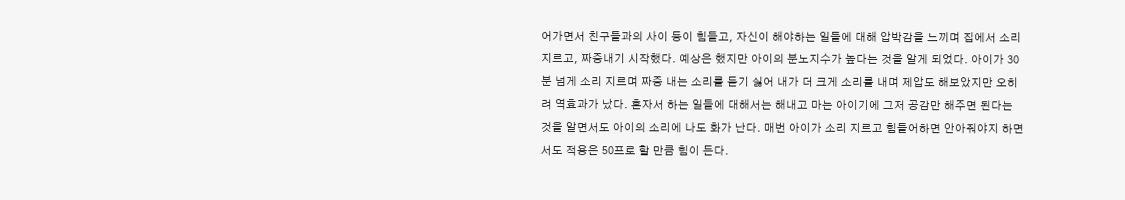어가면서 친구들과의 사이 등이 힘들고, 자신이 해야하는 일들에 대해 압박감을 느끼며 집에서 소리 지르고, 짜증내기 시작했다. 예상은 했지만 아이의 분노지수가 높다는 것을 알게 되었다. 아이가 30분 넘게 소리 지르며 짜증 내는 소리를 듣기 싫어 내가 더 크게 소리를 내며 제압도 해보았지만 오히려 역효과가 났다. 혼자서 하는 일들에 대해서는 해내고 마는 아이기에 그저 공감만 해주면 된다는 것을 알면서도 아이의 소리에 나도 화가 난다. 매번 아이가 소리 지르고 힘들어하면 안아줘야지 하면서도 적용은 50프로 할 만큼 힘이 든다.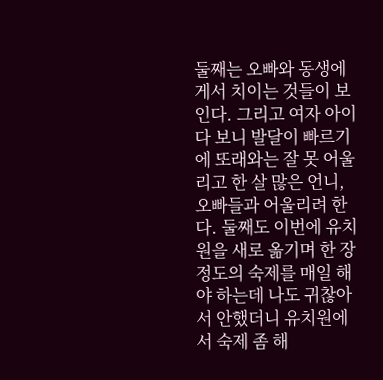둘째는 오빠와 동생에게서 치이는 것들이 보인다. 그리고 여자 아이다 보니 발달이 빠르기에 또래와는 잘 못 어울리고 한 살 많은 언니, 오빠들과 어울리려 한다. 둘째도 이번에 유치원을 새로 옮기며 한 장 정도의 숙제를 매일 해야 하는데 나도 귀찮아서 안했더니 유치원에서 숙제 좀 해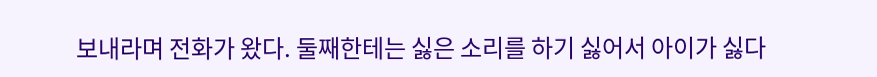보내라며 전화가 왔다. 둘째한테는 싫은 소리를 하기 싫어서 아이가 싫다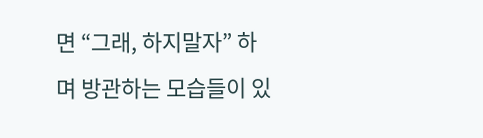면 “그래, 하지말자” 하며 방관하는 모습들이 있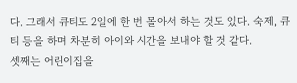다. 그래서 큐티도 2일에 한 번 몰아서 하는 것도 있다. 숙제, 큐티 등을 하며 차분히 아이와 시간을 보내야 할 것 같다.
셋째는 어린이집을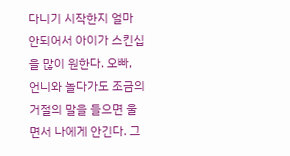다니기 시작한지 얼마 안되어서 아이가 스킨십을 많이 원한다. 오빠, 언니와 놀다가도 조금의 거절의 말을 들으면 울면서 나에게 안긴다. 그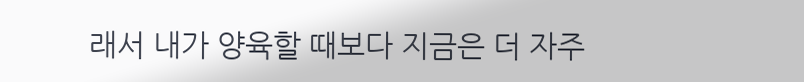래서 내가 양육할 때보다 지금은 더 자주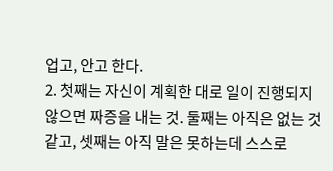업고, 안고 한다.
2. 첫째는 자신이 계획한 대로 일이 진행되지 않으면 짜증을 내는 것. 둘째는 아직은 없는 것 같고, 셋째는 아직 말은 못하는데 스스로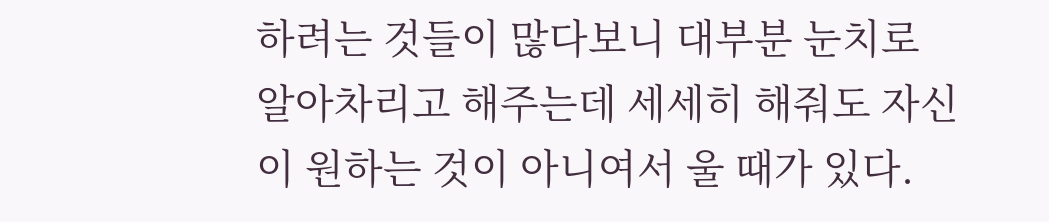하려는 것들이 많다보니 대부분 눈치로 알아차리고 해주는데 세세히 해줘도 자신이 원하는 것이 아니여서 울 때가 있다.